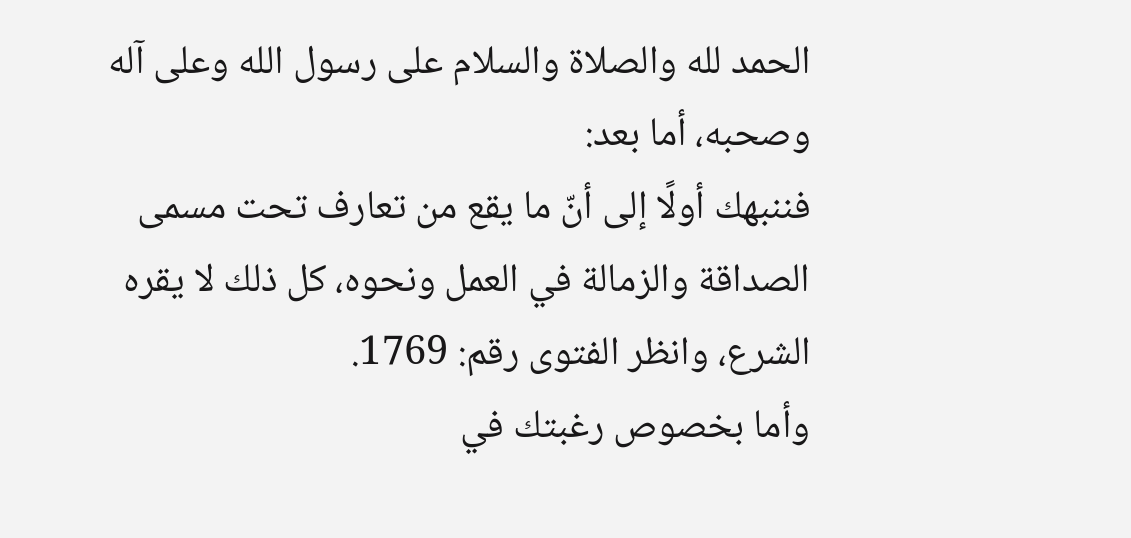الحمد لله والصلاة والسلام على رسول الله وعلى آله وصحبه، أما بعد:
فننبهك أولًا إلى أنّ ما يقع من تعارف تحت مسمى الصداقة والزمالة في العمل ونحوه، كل ذلك لا يقره الشرع، وانظر الفتوى رقم: 1769.
وأما بخصوص رغبتك في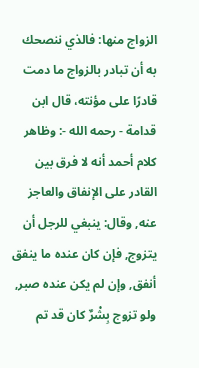الزواج منها: فالذي ننصحك به أن تبادر بالزواج ما دمت قادرًا على مؤنته، قال ابن قدامة - رحمه الله -: وظاهر كلام أحمد أنه لا فرق بين القادر على الإنفاق والعاجز عنه, وقال: ينبغي للرجل أن يتزوج, فإن كان عنده ما ينفق أنفق, وإن لم يكن عنده صبر, ولو تزوج بِشْرٌ كان قد تم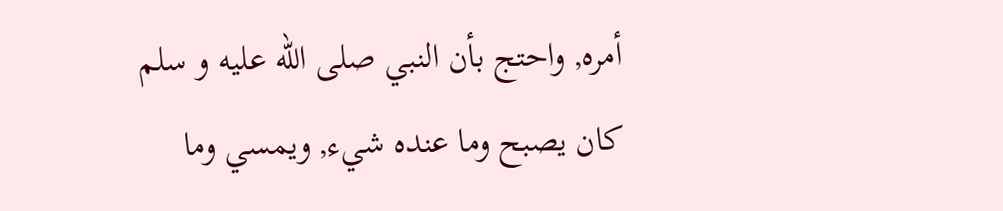أمره, واحتج بأن النبي صلى الله عليه و سلم كان يصبح وما عنده شيء, ويمسي وما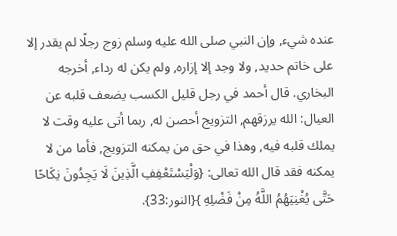عنده شيء, وإن النبي صلى الله عليه وسلم زوج رجلًا لم يقدر إلا على خاتم حديد, ولا وجد إلا إزاره, ولم يكن له رداء, أخرجه البخاري. قال أحمد في رجل قليل الكسب يضعف قلبه عن العيال: الله يرزقهم, التزويج أحصن له, ربما أتى عليه وقت لا يملك قلبه فيه, وهذا في حق من يمكنه التزويج, فأما من لا يمكنه فقد قال الله تعالى: {وَلْيَسْتَعْفِفِ الَّذِينَ لَا يَجِدُونَ نِكَاحًا حَتَّى يُغْنِيَهُمُ اللَّهُ مِنْ فَضْلِهِ }{النور:33}.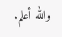والله أعلم.